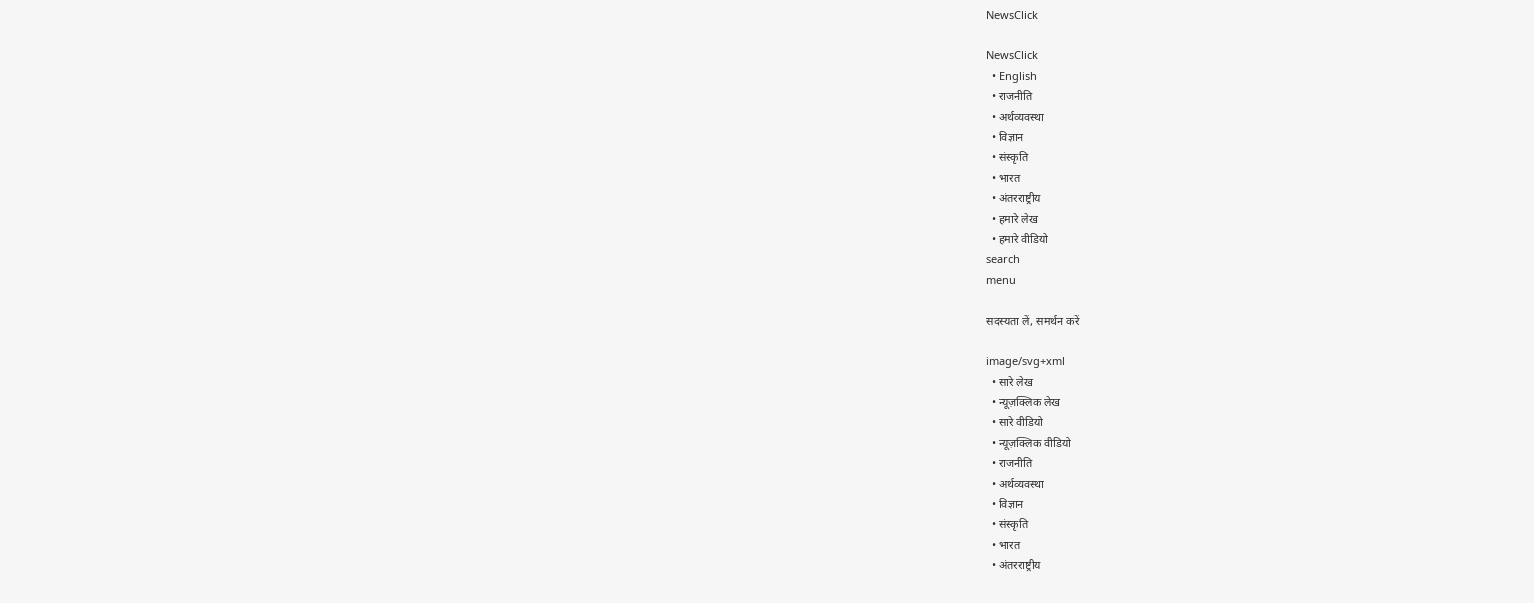NewsClick

NewsClick
  • English
  • राजनीति
  • अर्थव्यवस्था
  • विज्ञान
  • संस्कृति
  • भारत
  • अंतरराष्ट्रीय
  • हमारे लेख
  • हमारे वीडियो
search
menu

सदस्यता लें, समर्थन करें

image/svg+xml
  • सारे लेख
  • न्यूज़क्लिक लेख
  • सारे वीडियो
  • न्यूज़क्लिक वीडियो
  • राजनीति
  • अर्थव्यवस्था
  • विज्ञान
  • संस्कृति
  • भारत
  • अंतरराष्ट्रीय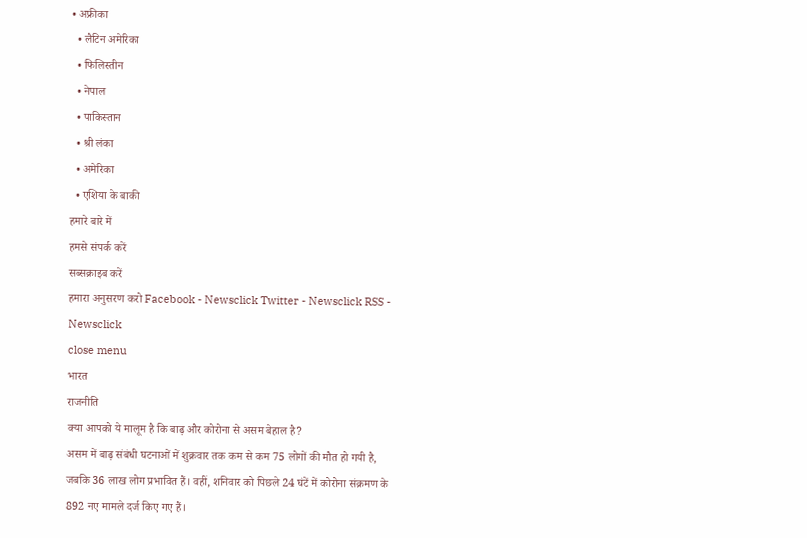• अफ्रीका
  • लैटिन अमेरिका
  • फिलिस्तीन
  • नेपाल
  • पाकिस्तान
  • श्री लंका
  • अमेरिका
  • एशिया के बाकी
हमारे बारे में
हमसे संपर्क करें
सब्सक्राइब करें
हमारा अनुसरण करो Facebook - Newsclick Twitter - Newsclick RSS - Newsclick
close menu
भारत
राजनीति
क्या आपको ये मालूम है कि बाढ़ और कोरोना से असम बेहाल है?
असम में बाढ़ संबंधी घटनाओं में शुक्रवार तक कम से कम 75 लोगों की मौत हो गयी है, जबकि 36 लाख लोग प्रभावित हैं। वहीं, शनिवार को पिछले 24 घंटें में कोरोना संक्रमण के 892 नए मामले दर्ज किए गए हैं।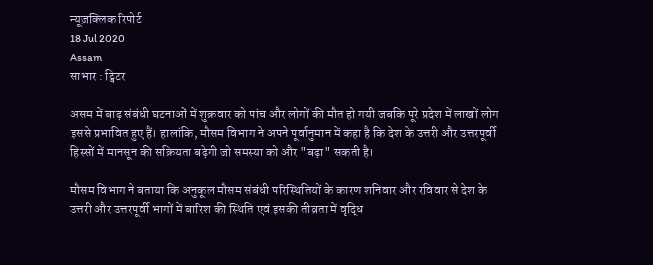न्यूज़क्लिक रिपोर्ट
18 Jul 2020
Assam
साभार : ट्विटर

असम में बाढ़ संबंधी घटनाओं में शुक्रवार को पांच और लोगों की मौत हो गयी जबकि पूरे प्रदेश में लाखों लोग इससे प्रभावित हुए हैं। हालांकि, मौसम विभाग ने अपने पूर्वानुमान में कहा है कि देश के उत्तरी और उत्तरपूर्वी हिस्सों में मानसून की सक्रियता बढ़ेगी जो समस्या को और "बढ़ा" सकती है।

मौसम विभाग ने बताया कि अनुकूल मौसम संबंधी परिस्थितियों के कारण शनिवार और रविवार से देश के उत्तरी और उत्तरपूर्वी भागों में बारिश की स्थिति एवं इसकी तीव्रता में वृद्धि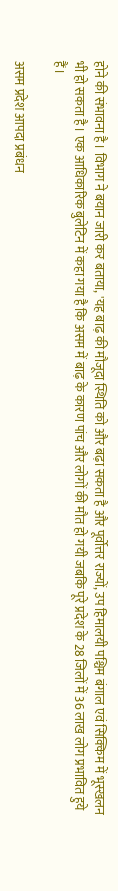होने की संभावना है। विभाग ने बयान जारी कर बताया, 'यह बाढ़ की मौजूदा स्थिति को और बढ़ा सकता है और पूर्वोत्तर राज्यों, उप हिमालयी पश्चिम बंगाल एवं सिक्किम में भूस्खलन भी हो सकता है। एक आधिकारिक बुलेटिन में कहा गया है कि असम में बाढ़ के कारण पांच और लोगों की मौत हो गयी जबकि पूरे प्रदेश के 28 जिलों में 36 लाख लोग प्रभावित हुये हैं।

असम प्रदेश आपदा प्रबंधन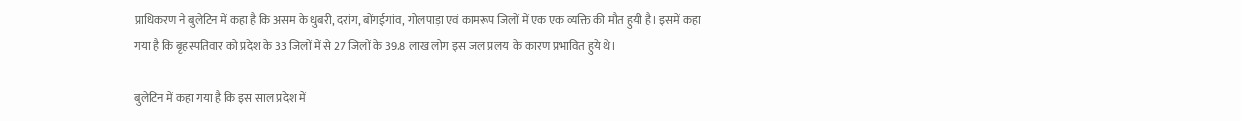प्राधिकरण ने बुलेटिन में कहा है कि असम के धुबरी, दरांग, बोंगईगांव, गोलपाड़ा एवं कामरूप जिलों में एक एक व्यक्ति की मौत हुयी है। इसमें कहा गया है कि बृहस्पतिवार को प्रदेश के 33 जिलों में से 27 जिलों के 39.8 लाख लोग इस जल प्रलय  के कारण प्रभावित हुये थे।

बुलेटिन में कहा गया है कि इस साल प्रदेश में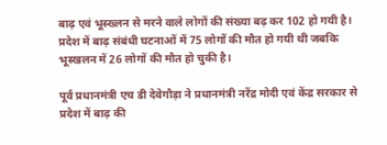बाढ़ एवं भूस्ख्लन से मरने वाले लोगों की संख्या बढ़ कर 102 हो गयी है। प्रदेश में बाढ़ संबंधी घटनाओं में 75 लोगों की मौत हो गयी थी जबकि भूस्खलन में 26 लोगों की मौत हो चुकी है।

पूर्व प्रधानमंत्री एच डी देवेगौड़ा ने प्रधानमंत्री नरेंद्र मोदी एवं केंद्र सरकार से प्रदेश में बाढ़ की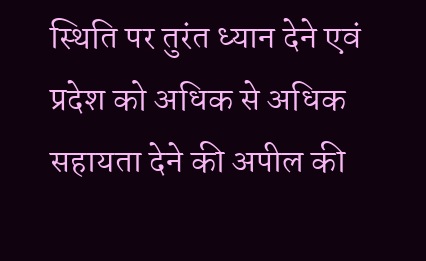स्थिति पर तुरंत ध्यान देने एवं प्रदेश को अधिक से अधिक सहायता देने की अपील की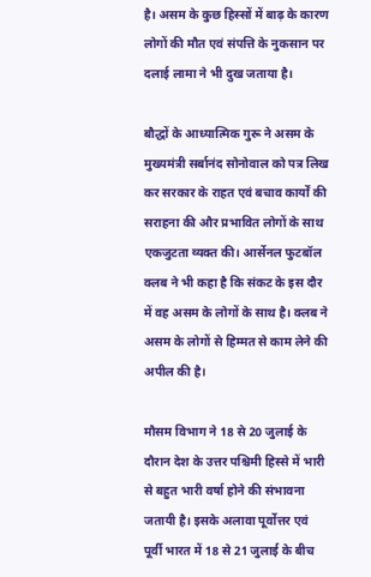है। असम के कुछ हिस्सों में बाढ़ के कारण लोगों की मौत एवं संपत्ति के नुकसान पर दलाई लामा ने भी दुख जताया है।

बौद्धों के आध्यात्मिक गुरू ने असम के मुख्यमंत्री सर्बानंद सोनोवाल को पत्र लिख कर सरकार के राहत एवं बचाव कार्यों की सराहना की और प्रभावित लोगों के साथ एकजुटता व्यक्त की। आर्सेनल फुटबॉल क्लब ने भी कहा है कि संकट के इस दौर में वह असम के लोगों के साथ है। क्लब ने असम के लोगों से हिम्मत से काम लेने की अपील की है।

मौसम विभाग ने 18 से 20 जुलाई के दौरान देश के उत्तर पश्चिमी हिस्से में भारी से बहुत भारी वर्षा होने की संभावना जतायी है। इसके अलावा पूर्वोत्तर एवं पूर्वी भारत में 18 से 21 जुलाई के बीच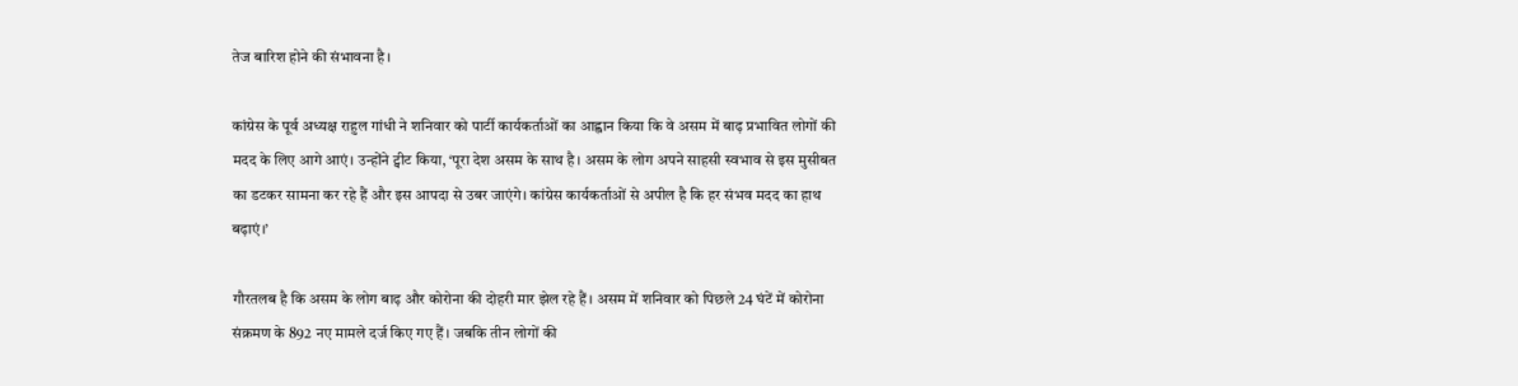तेज बारिश होने की संभावना है।

कांग्रेस के पूर्व अध्यक्ष राहुल गांधी ने शनिवार को पार्टी कार्यकर्ताओं का आह्वान किया कि वे असम में बाढ़ प्रभावित लोगों की मदद के लिए आगे आएं। उन्होंने ट्वीट किया, ‘पूरा देश असम के साथ है। असम के लोग अपने साहसी स्वभाव से इस मुसीबत का डटकर सामना कर रहे हैं और इस आपदा से उबर जाएंगे। कांग्रेस कार्यकर्ताओं से अपील है कि हर संभव मदद का हाथ बढ़ाएं।’

गौरतलब है कि असम के लोग बाढ़ और कोरोना की दोहरी मार झेल रहे हैं। असम में शनिवार को पिछले 24 घंटें में कोरोना संक्रमण के 892 नए मामले दर्ज किए गए हैं। जबकि तीन लोगों की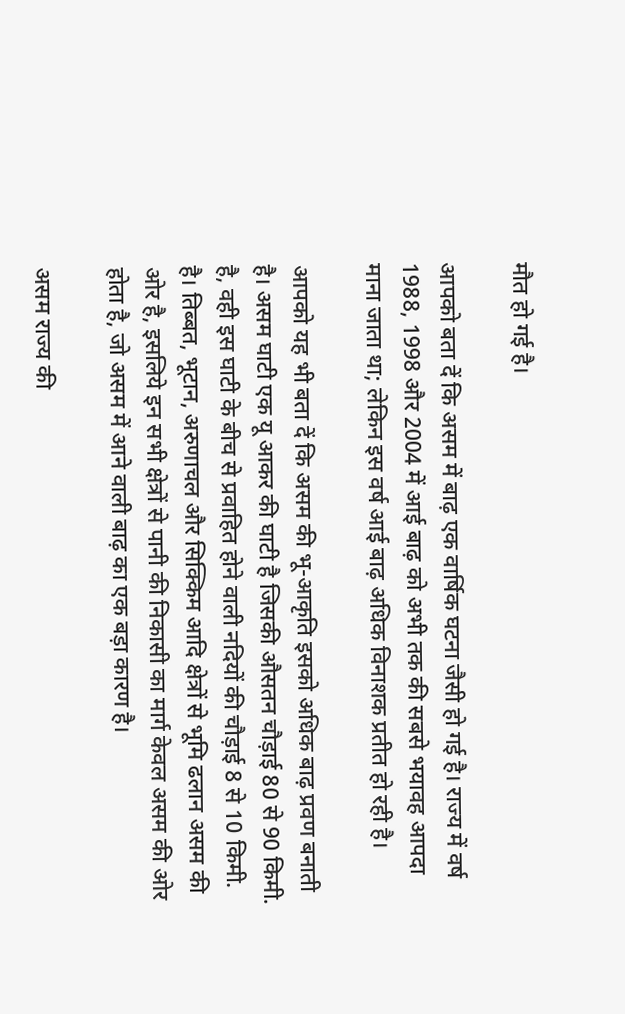मौत हो गई है।

आपको बता दें कि असम में बाढ़ एक वार्षिक घटना जैसी हो गई है। राज्य में वर्ष 1988, 1998 और 2004 में आई बाढ़ को अभी तक की सबसे भयावह आपदा माना जाता था; लेकिन इस वर्ष आई बाढ़ अधिक विनाशक प्रतीत हो रही है।

आपको यह भी बता दें कि असम की भू-आकृति इसको अधिक बाढ़ प्रवण बनाती है। असम घाटी एक यू आकर की घाटी है जिसकी औसतन चौड़ाई 80 से 90 किमी. है, वही इस घाटी के बीच से प्रवाहित होने वाली नदियों की चौड़ाई 8 से 10 किमी. है। तिब्बत, भूटान, अरुणाचल और सिक्किम आदि क्षेत्रों से भूमि ढलान असम की ओर है, इसलिये इन सभी क्षेत्रों से पानी की निकासी का मार्ग केवल असम की ओर होता है, जो असम में आने वाली बाढ़ का एक बड़ा कारण है।

असम राज्य की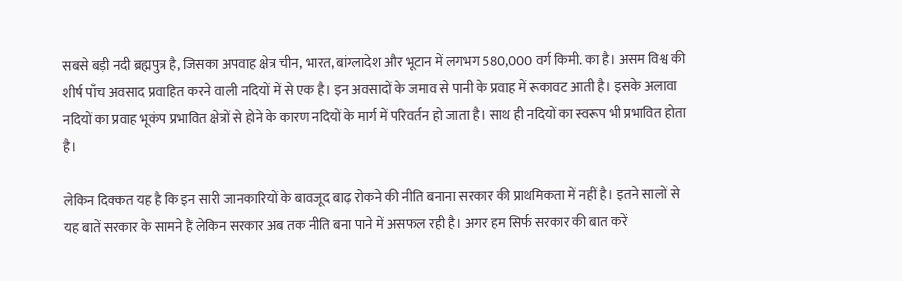सबसे बड़ी नदी ब्रह्मपुत्र है, जिसका अपवाह क्षेत्र चीन, भारत, बांग्लादेश और भूटान में लगभग 580,000 वर्ग किमी. का है। असम विश्व की शीर्ष पाँच अवसाद प्रवाहित करने वाली नदियों में से एक है। इन अवसादों के जमाव से पानी के प्रवाह में रूकावट आती है। इसके अलावा नदियों का प्रवाह भूकंप प्रभावित क्षेत्रों से होने के कारण नदियों के मार्ग में परिवर्तन हो जाता है। साथ ही नदियों का स्वरूप भी प्रभावित होता है।

लेकिन दिक्कत यह है कि इन सारी जानकारियों के बावजूद बाढ़ रोकने की नीति बनाना सरकार की प्राथमिकता में नहीं है। इतने सालों से यह बातें सरकार के सामने हैं लेकिन सरकार अब तक नीति बना पाने में असफल रही है। अगर हम सिर्फ सरकार की बात करें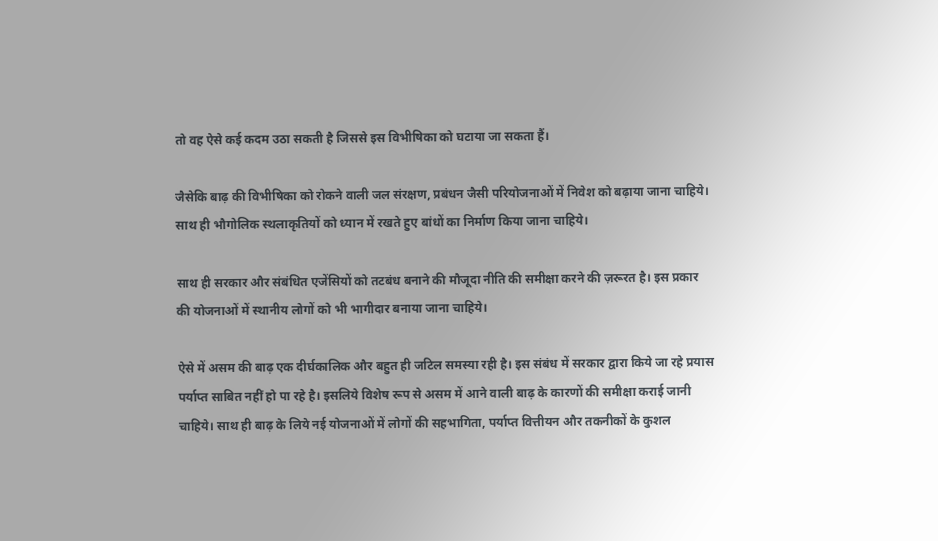तो वह ऐसे कई कदम उठा सकती है जिससे इस विभीषिका को घटाया जा सकता हैं।

जैसेकि बाढ़ की विभीषिका को रोकने वाली जल संरक्षण, प्रबंधन जैसी परियोजनाओं में निवेश को बढ़ाया जाना चाहिये। साथ ही भौगोलिक स्थलाकृतियों को ध्यान में रखते हुए बांधों का निर्माण किया जाना चाहिये।

साथ ही सरकार और संबंधित एजेंसियों को तटबंध बनाने की मौजूदा नीति की समीक्षा करने की ज़रूरत है। इस प्रकार की योजनाओं में स्थानीय लोगों को भी भागीदार बनाया जाना चाहिये।

ऐसे में असम की बाढ़ एक दीर्घकालिक और बहुत ही जटिल समस्या रही है। इस संबंध में सरकार द्वारा किये जा रहे प्रयास पर्याप्त साबित नहीं हो पा रहे है। इसलिये विशेष रूप से असम में आने वाली बाढ़ के कारणों की समीक्षा कराई जानी चाहिये। साथ ही बाढ़ के लिये नई योजनाओं में लोगों की सहभागिता, पर्याप्त वित्तीयन और तकनीकों के कुशल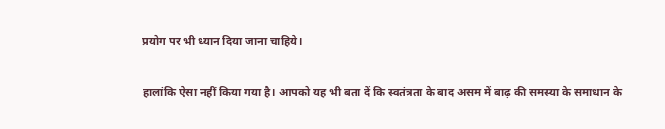प्रयोग पर भी ध्यान दिया जाना चाहिये।

हालांकि ऐसा नहीं किया गया है। आपको यह भी बता दें कि स्वतंत्रता के बाद असम में बाढ़ की समस्या के समाधान के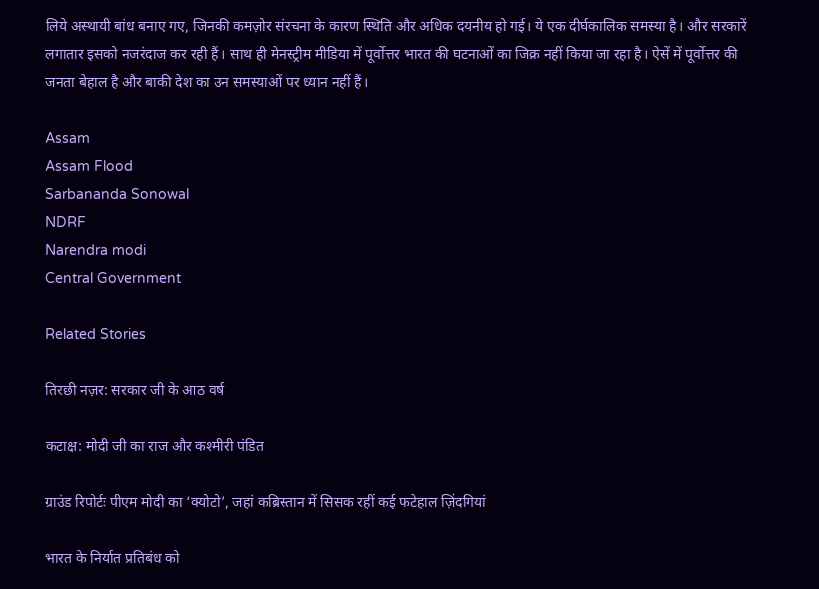लिये अस्थायी बांध बनाए गए, जिनकी कमज़ोर संरचना के कारण स्थिति और अधिक दयनीय हो गई। ये एक दीर्घकालिक समस्या है। और सरकारें लगातार इसको नजरंदाज कर रही हैं। साथ ही मेनस्ट्रीम मीडिया में पूर्वोत्तर भारत की घटनाओं का जिक्र नहीं किया जा रहा है। ऐसें में पूर्वोत्तर की जनता बेहाल है और बाकी देश का उन समस्याओं पर ध्यान नहीं हैं।

Assam
Assam Flood
Sarbananda Sonowal
NDRF
Narendra modi
Central Government

Related Stories

तिरछी नज़र: सरकार जी के आठ वर्ष

कटाक्ष: मोदी जी का राज और कश्मीरी पंडित

ग्राउंड रिपोर्टः पीएम मोदी का ‘क्योटो’, जहां कब्रिस्तान में सिसक रहीं कई फटेहाल ज़िंदगियां

भारत के निर्यात प्रतिबंध को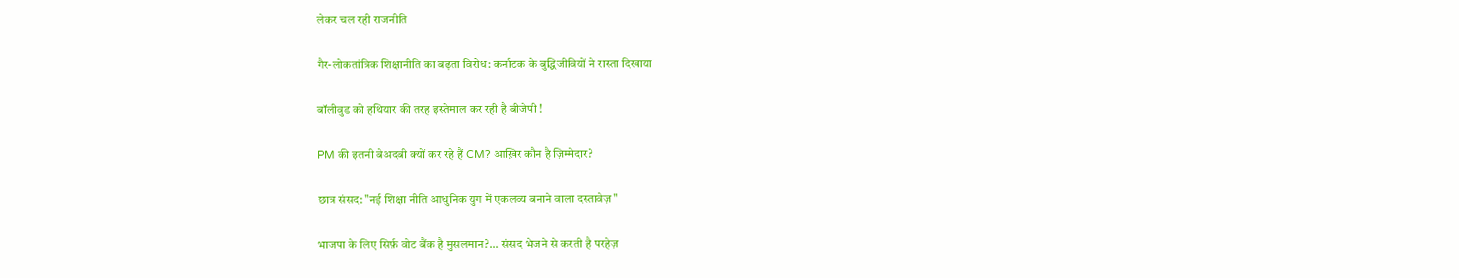लेकर चल रही राजनीति

गैर-लोकतांत्रिक शिक्षानीति का बढ़ता विरोध: कर्नाटक के बुद्धिजीवियों ने रास्ता दिखाया

बॉलीवुड को हथियार की तरह इस्तेमाल कर रही है बीजेपी !

PM की इतनी बेअदबी क्यों कर रहे हैं CM? आख़िर कौन है ज़िम्मेदार?

छात्र संसद: "नई शिक्षा नीति आधुनिक युग में एकलव्य बनाने वाला दस्तावेज़"

भाजपा के लिए सिर्फ़ वोट बैंक है मुसलमान?... संसद भेजने से करती है परहेज़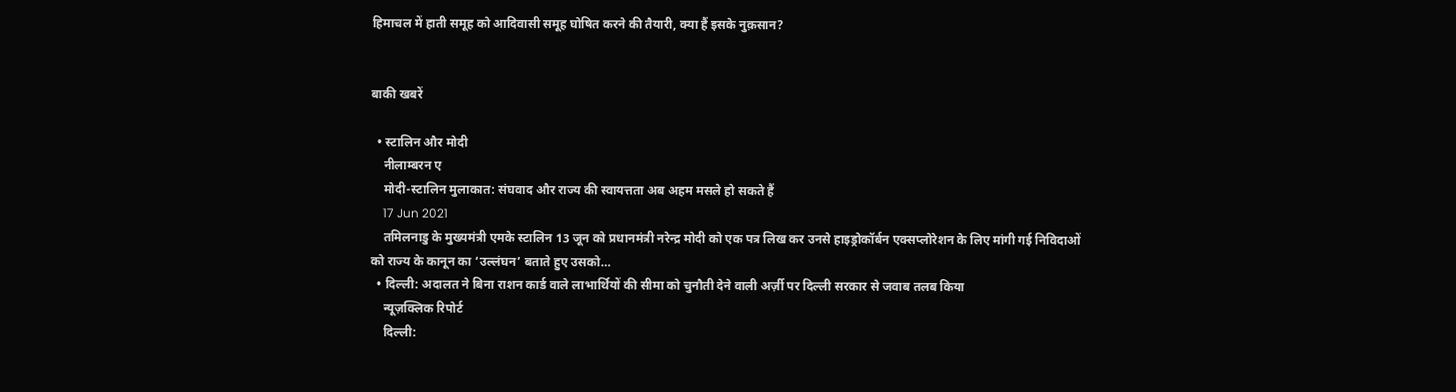हिमाचल में हाती समूह को आदिवासी समूह घोषित करने की तैयारी, क्या हैं इसके नुक़सान?


बाकी खबरें

  • स्टालिन और मोदी
    नीलाम्बरन ए
    मोदी-स्टालिन मुलाकात: संघवाद और राज्य की स्वायत्तता अब अहम मसले हो सकते हैं
    17 Jun 2021
    तमिलनाडु के मुख्यमंत्री एमके स्टालिन 13 जून को प्रधानमंत्री नरेन्द्र मोदी को एक पत्र लिख कर उनसे हाइड्रोकॉर्बन एक्सप्लोरेशन के लिए मांगी गई निविदाओं को राज्य के कानून का ‘उल्लंघन’ बताते हुए उसको…
  • दिल्ली: अदालत ने बिना राशन कार्ड वाले लाभार्थियों की सीमा को चुनौती देने वाली अर्ज़ी पर दिल्ली सरकार से जवाब तलब किया
    न्यूज़क्लिक रिपोर्ट
    दिल्ली: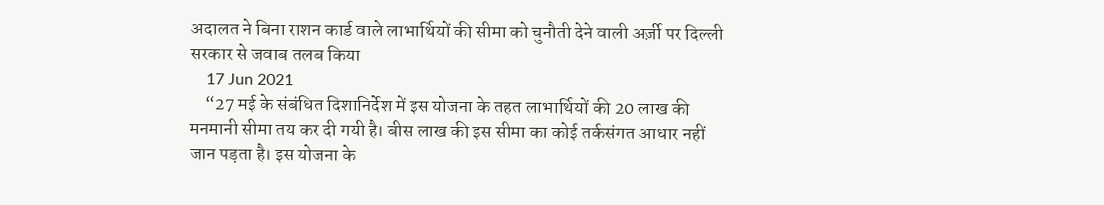अदालत ने बिना राशन कार्ड वाले लाभार्थियों की सीमा को चुनौती देने वाली अर्ज़ी पर दिल्ली सरकार से जवाब तलब किया
    17 Jun 2021
    “27 मई के संबंधित दिशानिर्देश में इस योजना के तहत लाभार्थियों की 20 लाख की मनमानी सीमा तय कर दी गयी है। बीस लाख की इस सीमा का कोई तर्कसंगत आधार नहीं जान पड़ता है। इस योजना के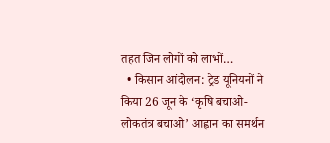तहत जिन लोगों को लाभों…
  • किसान आंदोलन: ट्रेड यूनियनों ने किया 26 जून के ‘कृषि बचाओ-लोकतंत्र बचाओ’ आह्वान का समर्थन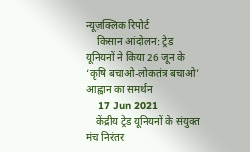न्यूज़क्लिक रिपोर्ट
    किसान आंदोलन: ट्रेड यूनियनों ने किया 26 जून के ‘कृषि बचाओ-लोकतंत्र बचाओ’ आह्वान का समर्थन
    17 Jun 2021
    केंद्रीय ट्रेड यूनियनों के संयुक्त मंच निरंतर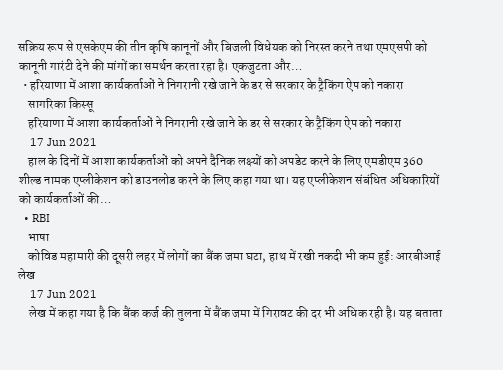सक्रिय रूप से एसकेएम की तीन कृषि कानूनों और बिजली विधेयक को निरस्त करने तथा एमएसपी को कानूनी गारंटी देने की मांगों का समर्थन करता रहा है। एकजुटता और…
  • हरियाणा में आशा कार्यकर्ताओं ने निगरानी रखे जाने के डर से सरकार के ट्रैकिंग ऐप को नकारा
    सागरिका किस्सू
    हरियाणा में आशा कार्यकर्ताओं ने निगरानी रखे जाने के डर से सरकार के ट्रैकिंग ऐप को नकारा
    17 Jun 2021
    हाल के दिनों में आशा कार्यकर्ताओं को अपने दैनिक लक्ष्यों को अपडेट करने के लिए एमडीएम 360 शील्ड नामक एप्लीकेशन को डाउनलोड करने के लिए कहा गया था। यह एप्लीकेशन संबंधित अधिकारियों को कार्यकर्ताओं की…
  • RBI
    भाषा
    कोविड महामारी की दूसरी लहर में लोगों का बैंक जमा घटा, हाथ में रखी नकदी भी कम हुई: आरबीआई लेख
    17 Jun 2021
    लेख में कहा गया है कि बैंक कर्ज की तुलना में बैंक जमा में गिरावट की दर भी अधिक रही है। यह बताता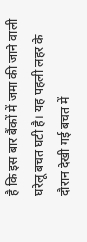है कि इस बार बैंकों में जमा की जाने वाली घरेलू बचत घटी है। यह पहली लहर के दौरान देखी गई बचत में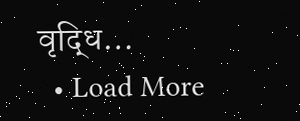वृद्धि…
  • Load More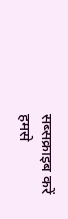सब्सक्राइब करें
हमसे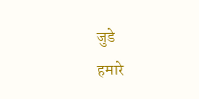जुडे
हमारे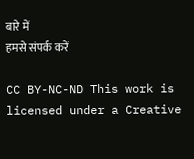बारे में
हमसे संपर्क करें

CC BY-NC-ND This work is licensed under a Creative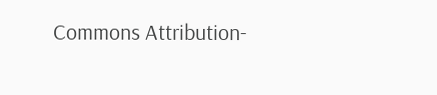Commons Attribution-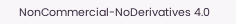NonCommercial-NoDerivatives 4.0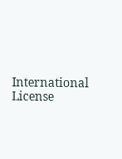International License